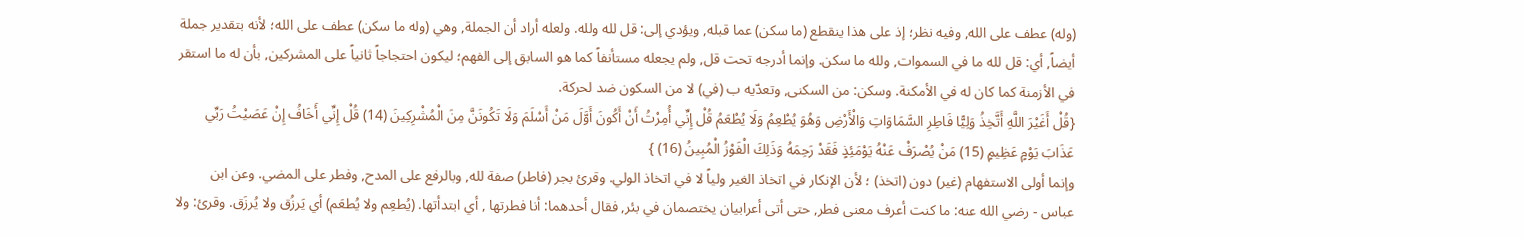(وله) عطف على الله, وفيه نظر؛ إذ على هذا ينقطع (ما سكن) عما قبله, ويؤدي إلى: قل لله ولله. ولعله أراد أن الجملة, وهي (وله ما سكن) عطف على الله؛ لأنه بتقدير جملة أيضاً, أي: قل لله ما في السموات, ولله ما سكن. وإنما أدرجه تحت قل, ولم يجعله مستأنفاً كما هو السابق إلى الفهم؛ ليكون احتجاجاً ثانياً على المشركين, بأن له ما استقر في الأزمنة كما كان له في الأمكنة. وسكن: من السكنى, وتعدّيه ب (في) لا من السكون ضد لحركة.
{قُلْ أَغَيْرَ اللَّهِ أَتَّخِذُ وَلِيًّا فَاطِرِ السَّمَاوَاتِ وَالْأَرْضِ وَهُوَ يُطْعِمُ وَلَا يُطْعَمُ قُلْ إِنِّي أُمِرْتُ أَنْ أَكُونَ أَوَّلَ مَنْ أَسْلَمَ وَلَا تَكُونَنَّ مِنَ الْمُشْرِكِينَ (14) قُلْ إِنِّي أَخَافُ إِنْ عَصَيْتُ رَبِّي عَذَابَ يَوْمٍ عَظِيمٍ (15) مَنْ يُصْرَفْ عَنْهُ يَوْمَئِذٍ فَقَدْ رَحِمَهُ وَذَلِكَ الْفَوْزُ الْمُبِينُ (16) }
وإنما أولى الاستفهام (غير) دون (اتخذ) ؛ لأن الإنكار في اتخاذ الغير ولياً لا في اتخاذ الولي. وقرئ بجر (فاطر) صفة لله, وبالرفع على المدح, وفطر على المضي. وعن ابن عباس - رضي الله عنه: ما كنت أعرف معنى فطر, حتى أتى أعرابيان يختصمان في بئر, فقال أحدهما: أنا فطرتها , أي ابتدأتها. (يُطعِم ولا يُطعَم) أي يَرزُق ولا يُرزَق. وقرئ: ولا